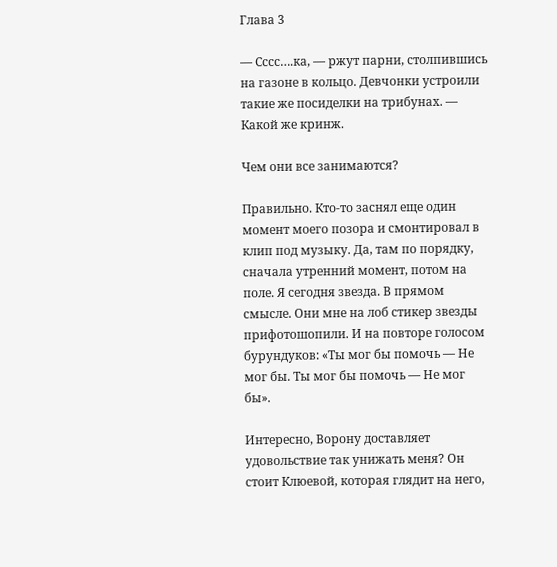Глава 3

— Сссс….ка, — ржут парни, столпившись на газоне в кольцо. Девчонки устроили такие же посиделки на трибунах. — Какой же кринж.

Чем они все занимаются?

Правильно. Кто-то заснял еще один момент моего позора и смонтировал в клип под музыку. Да, там по порядку, сначала утренний момент, потом на поле. Я сегодня звезда. В прямом смысле. Они мне на лоб стикер звезды прифотошопили. И на повторе голосом бурундуков: «Ты мог бы помочь — Не мог бы. Ты мог бы помочь — Не мог бы».

Интересно, Ворону доставляет удовольствие так унижать меня? Он стоит Клюевой, которая глядит на него,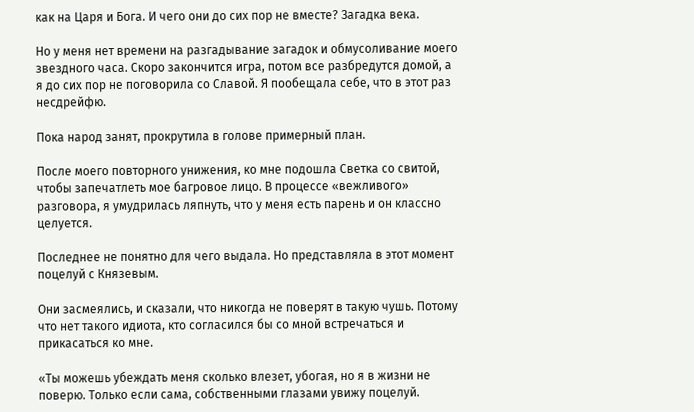как на Царя и Бога. И чего они до сих пор не вместе? Загадка века.

Но у меня нет времени на разгадывание загадок и обмусоливание моего звездного часа. Скоро закончится игра, потом все разбредутся домой, а я до сих пор не поговорила со Славой. Я пообещала себе, что в этот раз несдрейфю.

Пока народ занят, прокрутила в голове примерный план.

После моего повторного унижения, ко мне подошла Светка со свитой, чтобы запечатлеть мое багровое лицо. В процессе «вежливого» разговора, я умудрилась ляпнуть, что у меня есть парень и он классно целуется.

Последнее не понятно для чего выдала. Но представляла в этот момент поцелуй с Князевым.

Они засмеялись, и сказали, что никогда не поверят в такую чушь. Потому что нет такого идиота, кто согласился бы со мной встречаться и прикасаться ко мне.

«Ты можешь убеждать меня сколько влезет, убогая, но я в жизни не поверю. Только если сама, собственными глазами увижу поцелуй.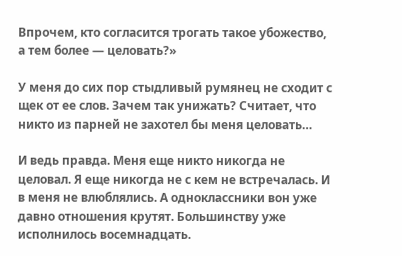Впрочем, кто согласится трогать такое убожество, а тем более — целовать?»

У меня до сих пор стыдливый румянец не сходит с щек от ее слов. Зачем так унижать? Считает, что никто из парней не захотел бы меня целовать…

И ведь правда. Меня еще никто никогда не целовал. Я еще никогда не с кем не встречалась. И в меня не влюблялись. А одноклассники вон уже давно отношения крутят. Большинству уже исполнилось восемнадцать.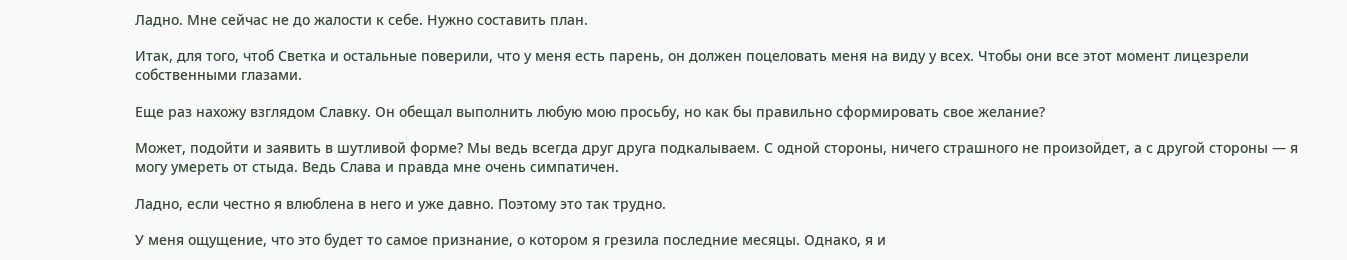Ладно. Мне сейчас не до жалости к себе. Нужно составить план.

Итак, для того, чтоб Светка и остальные поверили, что у меня есть парень, он должен поцеловать меня на виду у всех. Чтобы они все этот момент лицезрели собственными глазами.

Еще раз нахожу взглядом Славку. Он обещал выполнить любую мою просьбу, но как бы правильно сформировать свое желание?

Может, подойти и заявить в шутливой форме? Мы ведь всегда друг друга подкалываем. С одной стороны, ничего страшного не произойдет, а с другой стороны — я могу умереть от стыда. Ведь Слава и правда мне очень симпатичен.

Ладно, если честно я влюблена в него и уже давно. Поэтому это так трудно.

У меня ощущение, что это будет то самое признание, о котором я грезила последние месяцы. Однако, я и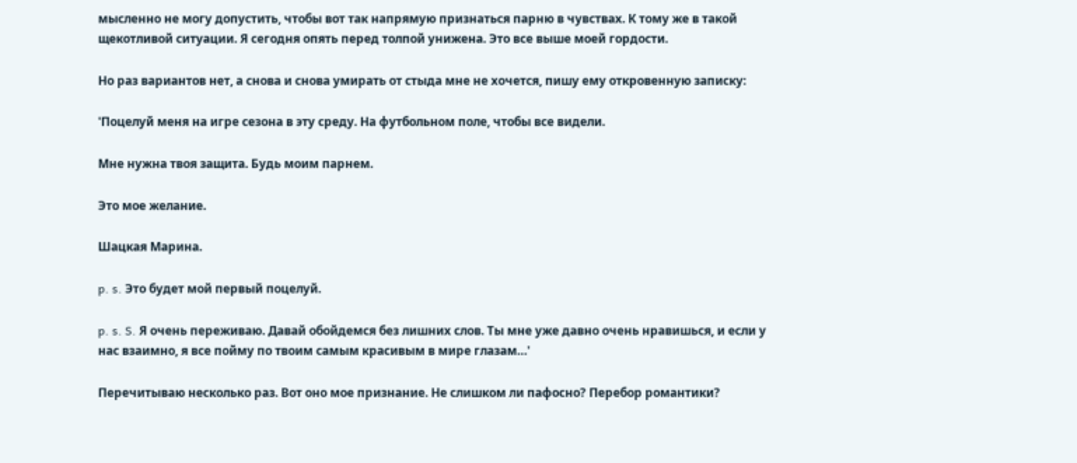мысленно не могу допустить, чтобы вот так напрямую признаться парню в чувствах. К тому же в такой щекотливой ситуации. Я сегодня опять перед толпой унижена. Это все выше моей гордости.

Но раз вариантов нет, а снова и снова умирать от стыда мне не хочется, пишу ему откровенную записку:

'Поцелуй меня на игре сезона в эту среду. На футбольном поле, чтобы все видели.

Мне нужна твоя защита. Будь моим парнем.

Это мое желание.

Шацкая Марина.

p. s. Это будет мой первый поцелуй.

p. s. S. Я очень переживаю. Давай обойдемся без лишних слов. Ты мне уже давно очень нравишься, и если у нас взаимно, я все пойму по твоим самым красивым в мире глазам…'

Перечитываю несколько раз. Вот оно мое признание. Не слишком ли пафосно? Перебор романтики?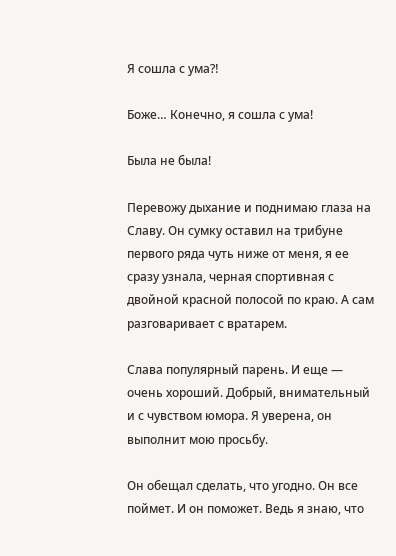Я сошла с ума⁈

Боже… Конечно, я сошла с ума!

Была не была!

Перевожу дыхание и поднимаю глаза на Славу. Он сумку оставил на трибуне первого ряда чуть ниже от меня, я ее сразу узнала, черная спортивная с двойной красной полосой по краю. А сам разговаривает с вратарем.

Слава популярный парень. И еще — очень хороший. Добрый, внимательный и с чувством юмора. Я уверена, он выполнит мою просьбу.

Он обещал сделать, что угодно. Он все поймет. И он поможет. Ведь я знаю, что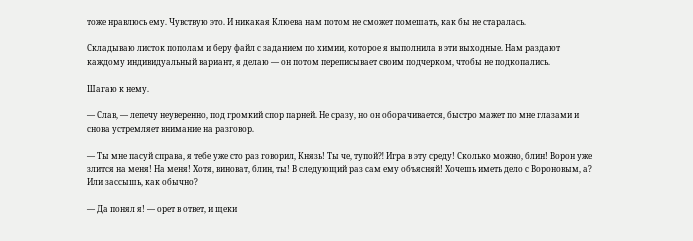тоже нравлюсь ему. Чувствую это. И никакая Клюева нам потом не сможет помешать, как бы не старалась.

Складываю листок пополам и беру файл с заданием по химии, которое я выполнила в эти выходные. Нам раздают каждому индивидуальный вариант, я делаю — он потом переписывает своим подчерком, чтобы не подкопались.

Шагаю к нему.

— Слав, — лепечу неуверенно, под громкий спор парней. Не сразу, но он оборачивается, быстро мажет по мне глазами и снова устремляет внимание на разговор.

— Ты мне пасуй справа, я тебе уже сто раз говорил, Князь! Ты че, тупой⁈ Игра в эту среду! Сколько можно, блин! Ворон уже злится на меня! На меня! Хотя, виноват, блин, ты! В следующий раз сам ему объясняй! Хочешь иметь дело с Вороновым, а? Или зассышь, как обычно?

— Да понял я! — орет в ответ, и щеки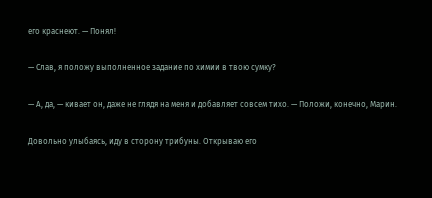его краснеют. — Понял!

— Слав, я положу выполненное задание по химии в твою сумку?

— А, да, — кивает он, даже не глядя на меня и добавляет совсем тихо. — Положи, конечно, Марин.

Довольно улыбаясь, иду в сторону трибуны. Открываю его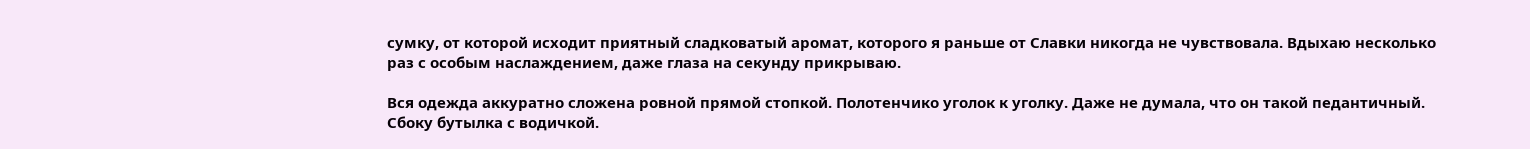сумку, от которой исходит приятный сладковатый аромат, которого я раньше от Славки никогда не чувствовала. Вдыхаю несколько раз с особым наслаждением, даже глаза на секунду прикрываю.

Вся одежда аккуратно сложена ровной прямой стопкой. Полотенчико уголок к уголку. Даже не думала, что он такой педантичный. Сбоку бутылка с водичкой.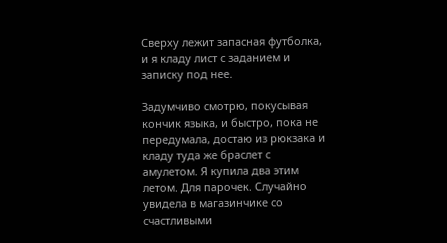Сверху лежит запасная футболка, и я кладу лист с заданием и записку под нее.

Задумчиво смотрю, покусывая кончик языка, и быстро, пока не передумала, достаю из рюкзака и кладу туда же браслет с амулетом. Я купила два этим летом. Для парочек. Случайно увидела в магазинчике со счастливыми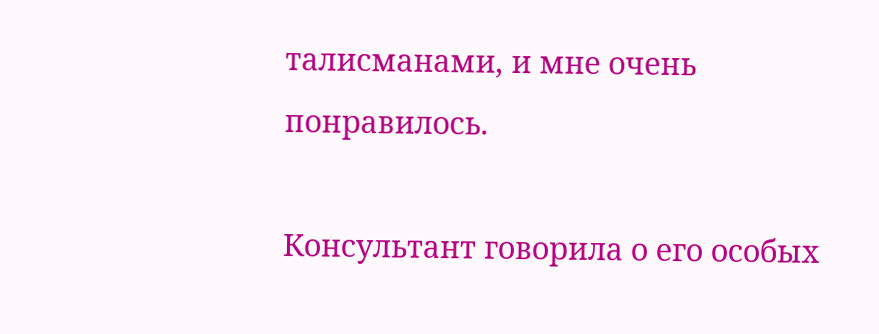талисманами, и мне очень понравилось.

Консультант говорила о его особых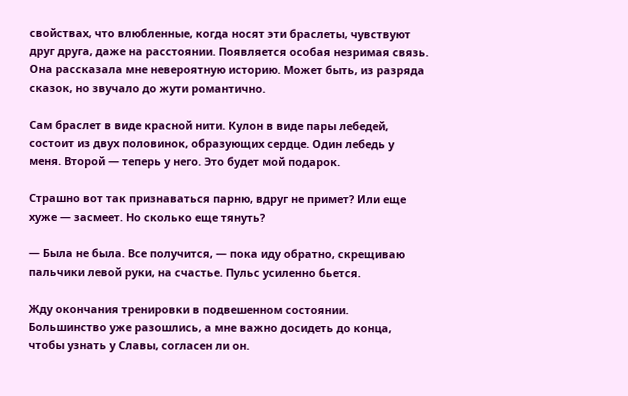свойствах, что влюбленные, когда носят эти браслеты, чувствуют друг друга, даже на расстоянии. Появляется особая незримая связь. Она рассказала мне невероятную историю. Может быть, из разряда сказок, но звучало до жути романтично.

Сам браслет в виде красной нити. Кулон в виде пары лебедей, состоит из двух половинок, образующих сердце. Один лебедь у меня. Второй — теперь у него. Это будет мой подарок.

Страшно вот так признаваться парню, вдруг не примет? Или еще хуже — засмеет. Но сколько еще тянуть?

— Была не была. Все получится, — пока иду обратно, скрещиваю пальчики левой руки, на счастье. Пульс усиленно бьется.

Жду окончания тренировки в подвешенном состоянии. Большинство уже разошлись, а мне важно досидеть до конца, чтобы узнать у Славы, согласен ли он.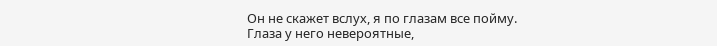Он не скажет вслух, я по глазам все пойму. Глаза у него невероятные,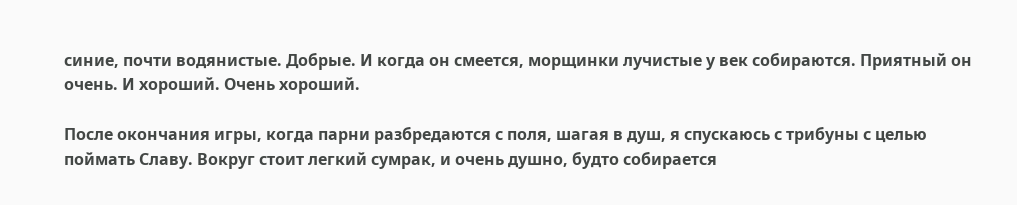синие, почти водянистые. Добрые. И когда он смеется, морщинки лучистые у век собираются. Приятный он очень. И хороший. Очень хороший.

После окончания игры, когда парни разбредаются с поля, шагая в душ, я спускаюсь с трибуны с целью поймать Славу. Вокруг стоит легкий сумрак, и очень душно, будто собирается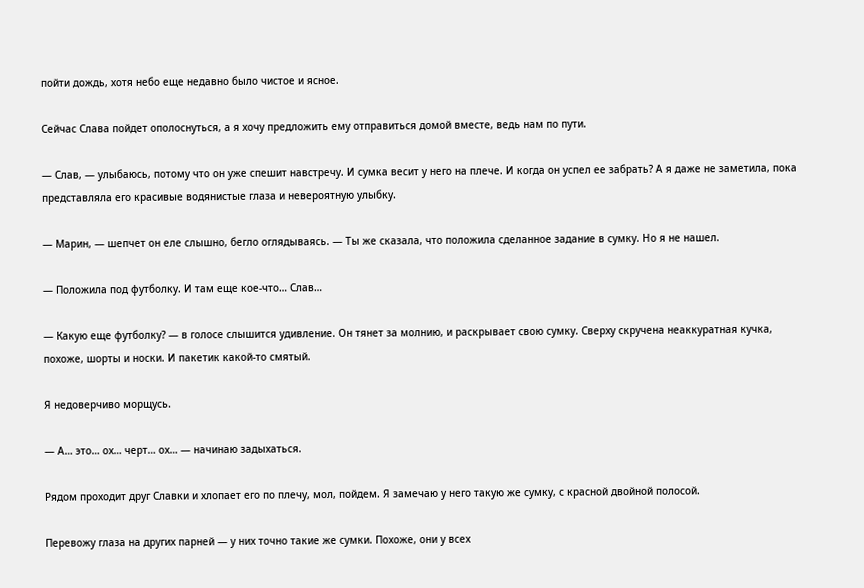пойти дождь, хотя небо еще недавно было чистое и ясное.

Сейчас Слава пойдет ополоснуться, а я хочу предложить ему отправиться домой вместе, ведь нам по пути.

— Слав, — улыбаюсь, потому что он уже спешит навстречу. И сумка весит у него на плече. И когда он успел ее забрать? А я даже не заметила, пока представляла его красивые водянистые глаза и невероятную улыбку.

— Марин, — шепчет он еле слышно, бегло оглядываясь. — Ты же сказала, что положила сделанное задание в сумку. Но я не нашел.

— Положила под футболку. И там еще кое-что… Слав…

— Какую еще футболку? — в голосе слышится удивление. Он тянет за молнию, и раскрывает свою сумку. Сверху скручена неаккуратная кучка, похоже, шорты и носки. И пакетик какой-то смятый.

Я недоверчиво морщусь.

— А… это… ох… черт… ох… — начинаю задыхаться.

Рядом проходит друг Славки и хлопает его по плечу, мол, пойдем. Я замечаю у него такую же сумку, с красной двойной полосой.

Перевожу глаза на других парней — у них точно такие же сумки. Похоже, они у всех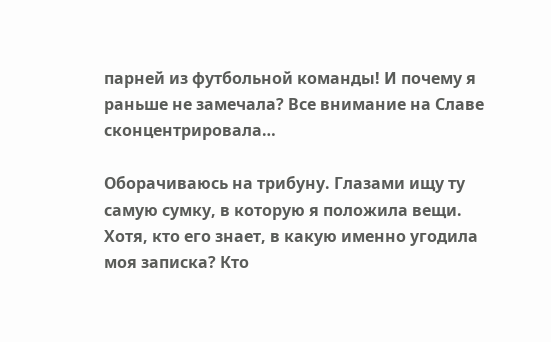парней из футбольной команды! И почему я раньше не замечала? Все внимание на Славе сконцентрировала…

Оборачиваюсь на трибуну. Глазами ищу ту самую сумку, в которую я положила вещи. Хотя, кто его знает, в какую именно угодила моя записка? Кто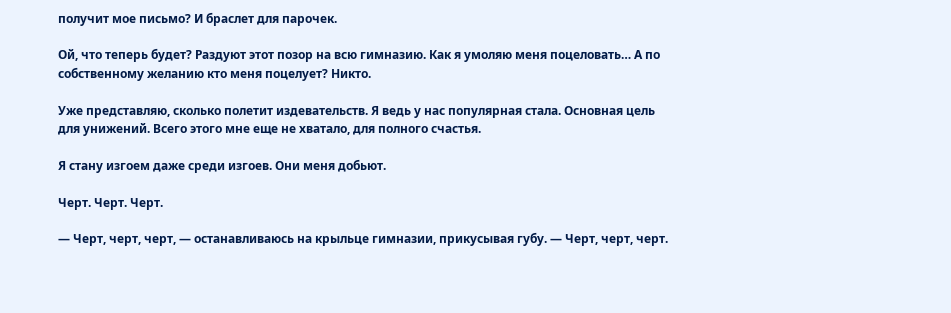получит мое письмо? И браслет для парочек.

Ой, что теперь будет? Раздуют этот позор на всю гимназию. Как я умоляю меня поцеловать… А по собственному желанию кто меня поцелует? Никто.

Уже представляю, сколько полетит издевательств. Я ведь у нас популярная стала. Основная цель для унижений. Всего этого мне еще не хватало, для полного счастья.

Я стану изгоем даже среди изгоев. Они меня добьют.

Черт. Черт. Черт.

— Черт, черт, черт, — останавливаюсь на крыльце гимназии, прикусывая губу. — Черт, черт, черт.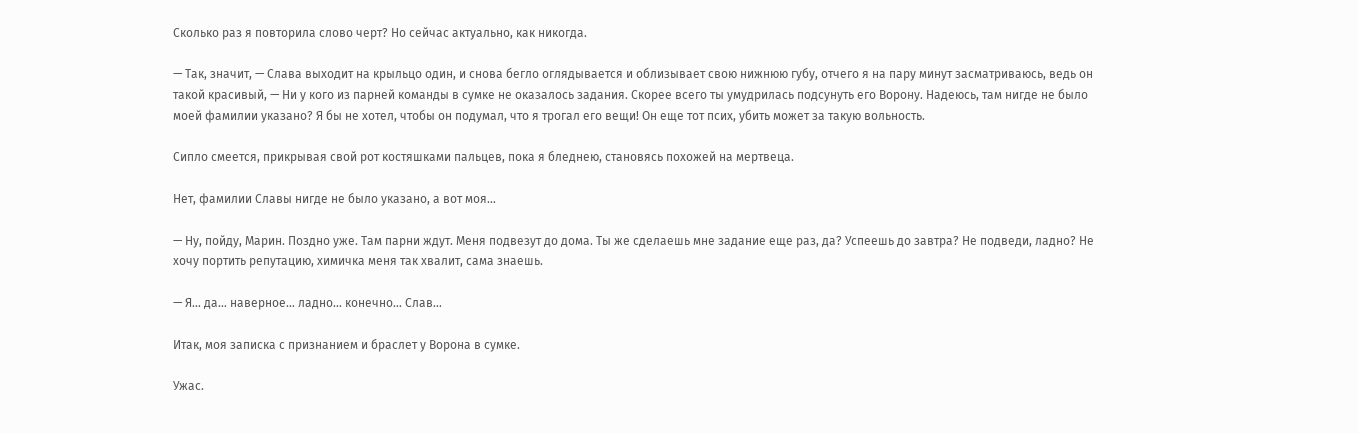Сколько раз я повторила слово черт? Но сейчас актуально, как никогда.

— Так, значит, — Слава выходит на крыльцо один, и снова бегло оглядывается и облизывает свою нижнюю губу, отчего я на пару минут засматриваюсь, ведь он такой красивый, — Ни у кого из парней команды в сумке не оказалось задания. Скорее всего ты умудрилась подсунуть его Ворону. Надеюсь, там нигде не было моей фамилии указано? Я бы не хотел, чтобы он подумал, что я трогал его вещи! Он еще тот псих, убить может за такую вольность.

Сипло смеется, прикрывая свой рот костяшками пальцев, пока я бледнею, становясь похожей на мертвеца.

Нет, фамилии Славы нигде не было указано, а вот моя…

— Ну, пойду, Марин. Поздно уже. Там парни ждут. Меня подвезут до дома. Ты же сделаешь мне задание еще раз, да? Успеешь до завтра? Не подведи, ладно? Не хочу портить репутацию, химичка меня так хвалит, сама знаешь.

— Я… да… наверное… ладно… конечно… Слав…

Итак, моя записка с признанием и браслет у Ворона в сумке.

Ужас.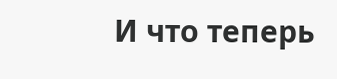И что теперь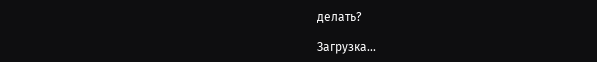делать?

Загрузка...